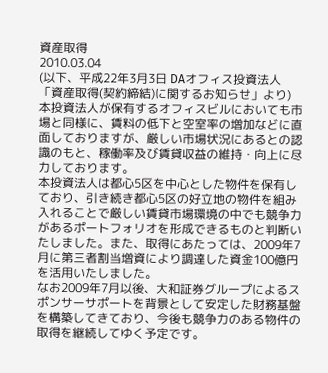資産取得
2010.03.04
(以下、平成22年3月3日 DAオフィス投資法人「資産取得(契約締結)に関するお知らせ」より)
本投資法人が保有するオフィスビルにおいても市場と同様に、賃料の低下と空室率の増加などに直面しておりますが、厳しい市場状況にあるとの認識のもと、稼働率及び賃貸収益の維持・向上に尽力しております。
本投資法人は都心5区を中心とした物件を保有しており、引き続き都心5区の好立地の物件を組み入れることで厳しい賃貸市場環境の中でも競争力があるポートフォリオを形成できるものと判断いたしました。また、取得にあたっては、2009年7月に第三者割当増資により調達した資金100億円を活用いたしました。
なお2009年7月以後、大和証券グループによるスポンサーサポートを背景として安定した財務基盤を構築してきており、今後も競争力のある物件の取得を継続してゆく予定です。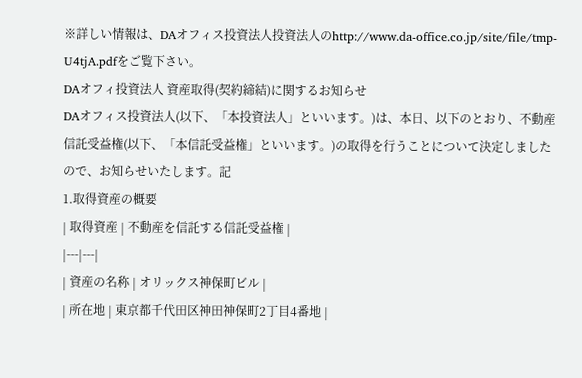※詳しい情報は、DAオフィス投資法人投資法人のhttp://www.da-office.co.jp/site/file/tmp-U4tjA.pdfをご覧下さい。
DAオフィ投資法人 資産取得(契約締結)に関するお知らせ
DAオフィス投資法人(以下、「本投資法人」といいます。)は、本日、以下のとおり、不動産信託受益権(以下、「本信託受益権」といいます。)の取得を行うことについて決定しましたので、お知らせいたします。記
1.取得資産の概要
| 取得資産 | 不動産を信託する信託受益権 |
|---|---|
| 資産の名称 | オリックス神保町ビル |
| 所在地 | 東京都千代田区神田神保町2丁目4番地 |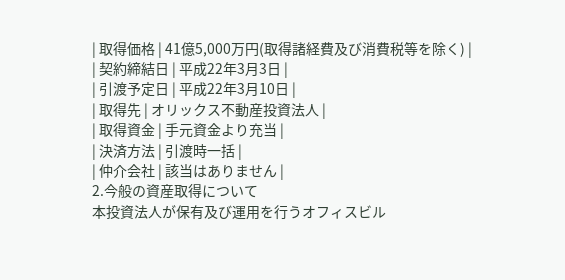| 取得価格 | 41億5,000万円(取得諸経費及び消費税等を除く) |
| 契約締結日 | 平成22年3月3日 |
| 引渡予定日 | 平成22年3月10日 |
| 取得先 | オリックス不動産投資法人 |
| 取得資金 | 手元資金より充当 |
| 決済方法 | 引渡時一括 |
| 仲介会社 | 該当はありません |
2.今般の資産取得について
本投資法人が保有及び運用を行うオフィスビル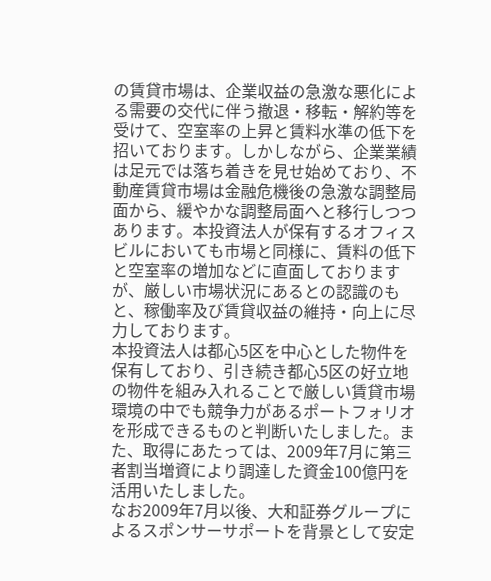の賃貸市場は、企業収益の急激な悪化による需要の交代に伴う撤退・移転・解約等を受けて、空室率の上昇と賃料水準の低下を招いております。しかしながら、企業業績は足元では落ち着きを見せ始めており、不動産賃貸市場は金融危機後の急激な調整局面から、緩やかな調整局面へと移行しつつあります。本投資法人が保有するオフィスビルにおいても市場と同様に、賃料の低下と空室率の増加などに直面しておりますが、厳しい市場状況にあるとの認識のもと、稼働率及び賃貸収益の維持・向上に尽力しております。
本投資法人は都心5区を中心とした物件を保有しており、引き続き都心5区の好立地の物件を組み入れることで厳しい賃貸市場環境の中でも競争力があるポートフォリオを形成できるものと判断いたしました。また、取得にあたっては、2009年7月に第三者割当増資により調達した資金100億円を活用いたしました。
なお2009年7月以後、大和証券グループによるスポンサーサポートを背景として安定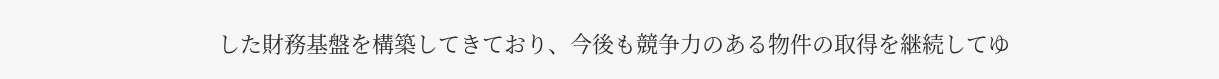した財務基盤を構築してきており、今後も競争力のある物件の取得を継続してゆ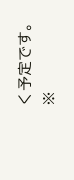く予定です。
※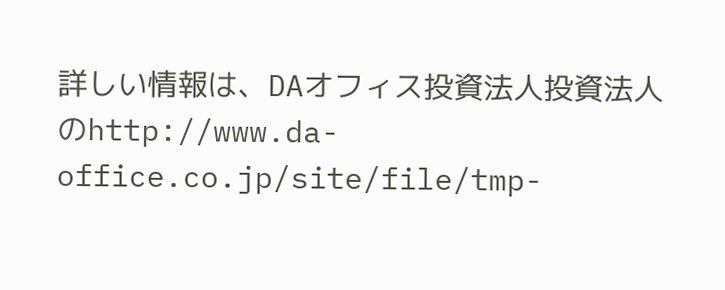詳しい情報は、DAオフィス投資法人投資法人のhttp://www.da-office.co.jp/site/file/tmp-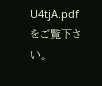U4tjA.pdfをご覧下さい。